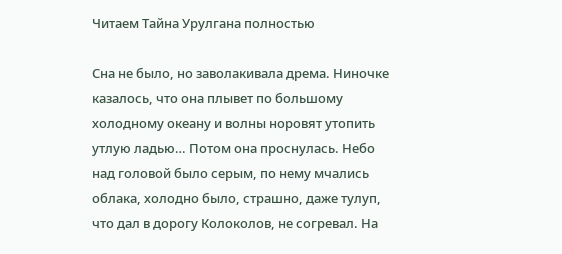Читаем Тайна Урулгана полностью

Сна не было, но заволакивала дрема. Ниночке казалось, что она плывет по большому холодному океану и волны норовят утопить утлую ладью… Потом она проснулась. Небо над головой было серым, по нему мчались облака, холодно было, страшно, даже тулуп, что дал в дорогу Колоколов, не согревал. На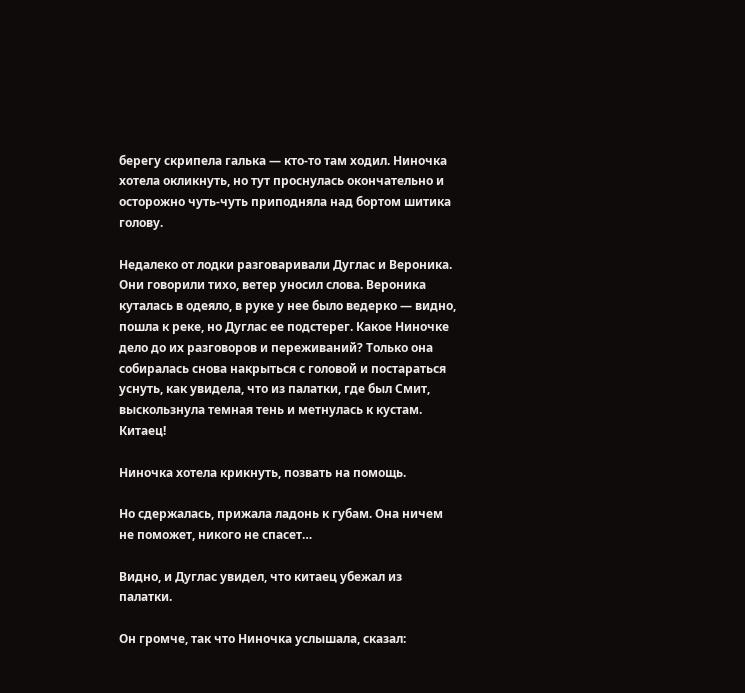берегу скрипела галька — кто-то там ходил. Ниночка хотела окликнуть, но тут проснулась окончательно и осторожно чуть-чуть приподняла над бортом шитика голову.

Недалеко от лодки разговаривали Дуглас и Вероника. Они говорили тихо, ветер уносил слова. Вероника куталась в одеяло, в руке у нее было ведерко — видно, пошла к реке, но Дуглас ее подстерег. Какое Ниночке дело до их разговоров и переживаний? Только она собиралась снова накрыться с головой и постараться уснуть, как увидела, что из палатки, где был Смит, выскользнула темная тень и метнулась к кустам. Китаец!

Ниночка хотела крикнуть, позвать на помощь.

Но сдержалась, прижала ладонь к губам. Она ничем не поможет, никого не спасет…

Видно, и Дуглас увидел, что китаец убежал из палатки.

Он громче, так что Ниночка услышала, сказал: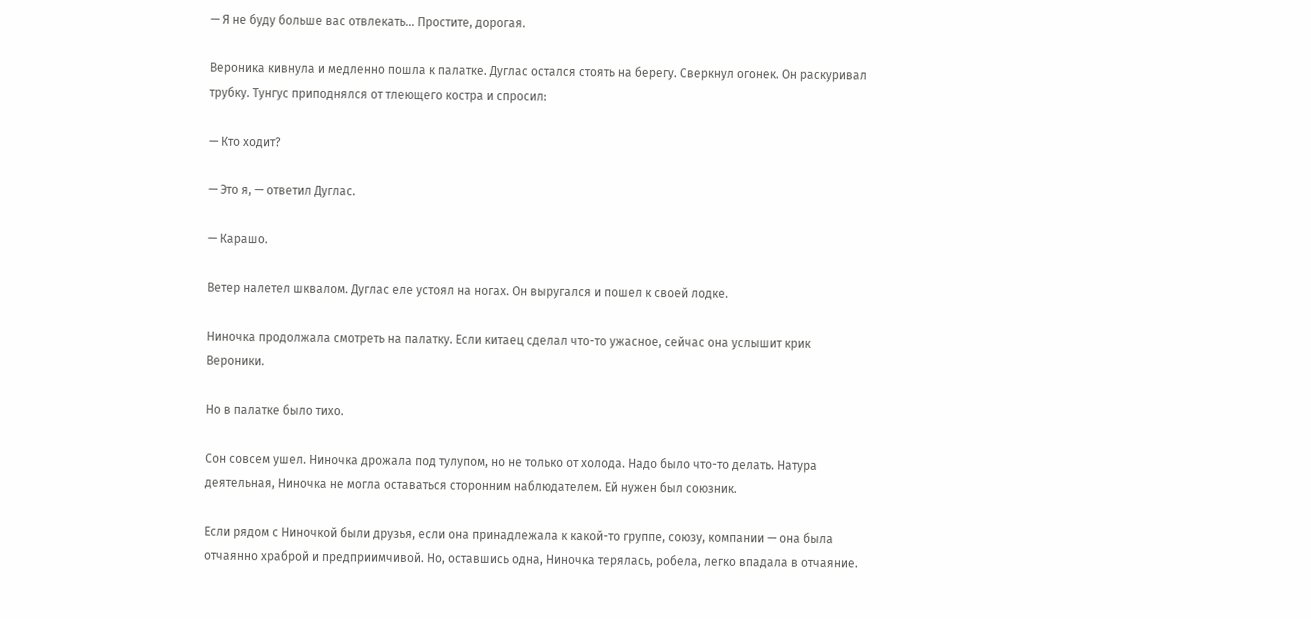— Я не буду больше вас отвлекать… Простите, дорогая.

Вероника кивнула и медленно пошла к палатке. Дуглас остался стоять на берегу. Сверкнул огонек. Он раскуривал трубку. Тунгус приподнялся от тлеющего костра и спросил:

— Кто ходит?

— Это я, — ответил Дуглас.

— Карашо.

Ветер налетел шквалом. Дуглас еле устоял на ногах. Он выругался и пошел к своей лодке.

Ниночка продолжала смотреть на палатку. Если китаец сделал что-то ужасное, сейчас она услышит крик Вероники.

Но в палатке было тихо.

Сон совсем ушел. Ниночка дрожала под тулупом, но не только от холода. Надо было что-то делать. Натура деятельная, Ниночка не могла оставаться сторонним наблюдателем. Ей нужен был союзник.

Если рядом с Ниночкой были друзья, если она принадлежала к какой-то группе, союзу, компании — она была отчаянно храброй и предприимчивой. Но, оставшись одна, Ниночка терялась, робела, легко впадала в отчаяние.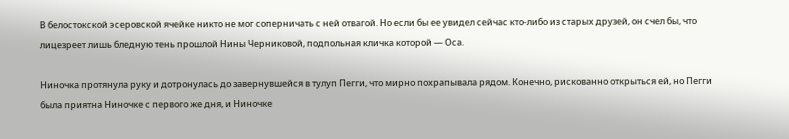В белостокской эсеровской ячейке никто не мог соперничать с ней отвагой. Но если бы ее увидел сейчас кто-либо из старых друзей, он счел бы, что лицезреет лишь бледную тень прошлой Нины Черниковой, подпольная кличка которой — Оса.

Ниночка протянула руку и дотронулась до завернувшейся в тулуп Пегги, что мирно похрапывала рядом. Конечно, рискованно открыться ей, но Пегги была приятна Ниночке с первого же дня, и Ниночке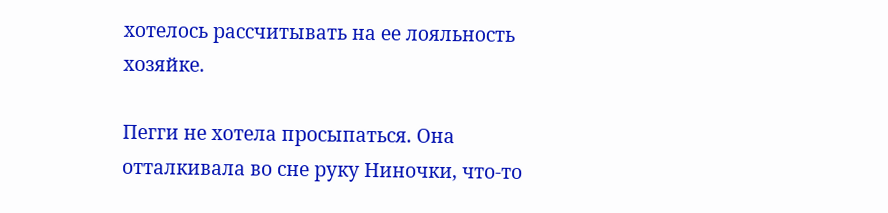хотелось рассчитывать на ее лояльность хозяйке.

Пегги не хотела просыпаться. Она отталкивала во сне руку Ниночки, что-то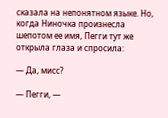сказала на непонятном языке. Но, когда Ниночка произнесла шепотом ее имя, Пегги тут же открыла глаза и спросила:

— Да, мисс?

— Пегги, —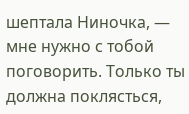шептала Ниночка, — мне нужно с тобой поговорить. Только ты должна поклясться,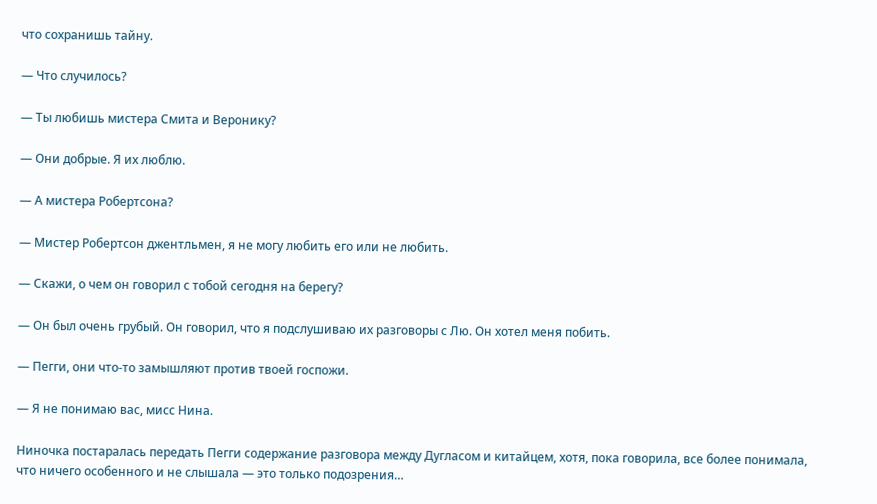что сохранишь тайну.

— Что случилось?

— Ты любишь мистера Смита и Веронику?

— Они добрые. Я их люблю.

— А мистера Робертсона?

— Мистер Робертсон джентльмен, я не могу любить его или не любить.

— Скажи, о чем он говорил с тобой сегодня на берегу?

— Он был очень грубый. Он говорил, что я подслушиваю их разговоры с Лю. Он хотел меня побить.

— Пегги, они что-то замышляют против твоей госпожи.

— Я не понимаю вас, мисс Нина.

Ниночка постаралась передать Пегги содержание разговора между Дугласом и китайцем, хотя, пока говорила, все более понимала, что ничего особенного и не слышала — это только подозрения…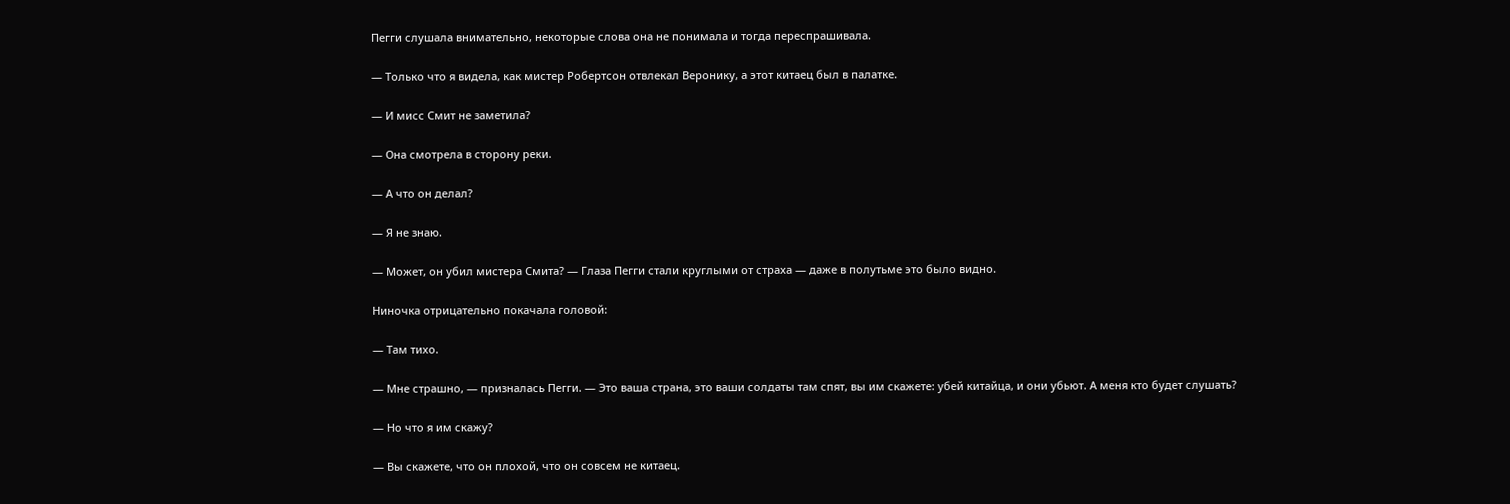Пегги слушала внимательно, некоторые слова она не понимала и тогда переспрашивала.

— Только что я видела, как мистер Робертсон отвлекал Веронику, а этот китаец был в палатке.

— И мисс Смит не заметила?

— Она смотрела в сторону реки.

— А что он делал?

— Я не знаю.

— Может, он убил мистера Смита? — Глаза Пегги стали круглыми от страха — даже в полутьме это было видно.

Ниночка отрицательно покачала головой:

— Там тихо.

— Мне страшно, — призналась Пегги. — Это ваша страна, это ваши солдаты там спят, вы им скажете: убей китайца, и они убьют. А меня кто будет слушать?

— Но что я им скажу?

— Вы скажете, что он плохой, что он совсем не китаец.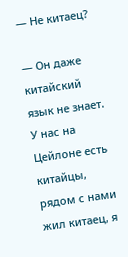— Не китаец?

— Он даже китайский язык не знает. У нас на Цейлоне есть китайцы, рядом с нами жил китаец, я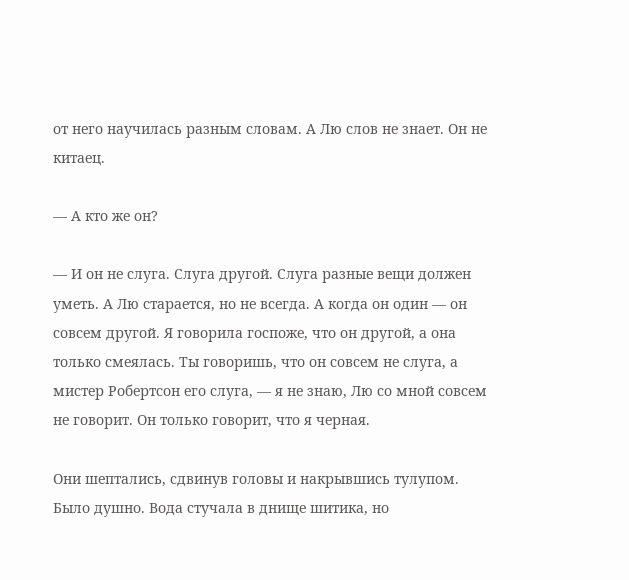от него научилась разным словам. А Лю слов не знает. Он не китаец.

— А кто же он?

— И он не слуга. Слуга другой. Слуга разные вещи должен уметь. А Лю старается, но не всегда. А когда он один — он совсем другой. Я говорила госпоже, что он другой, а она только смеялась. Ты говоришь, что он совсем не слуга, а мистер Робертсон его слуга, — я не знаю, Лю со мной совсем не говорит. Он только говорит, что я черная.

Они шептались, сдвинув головы и накрывшись тулупом. Было душно. Вода стучала в днище шитика, но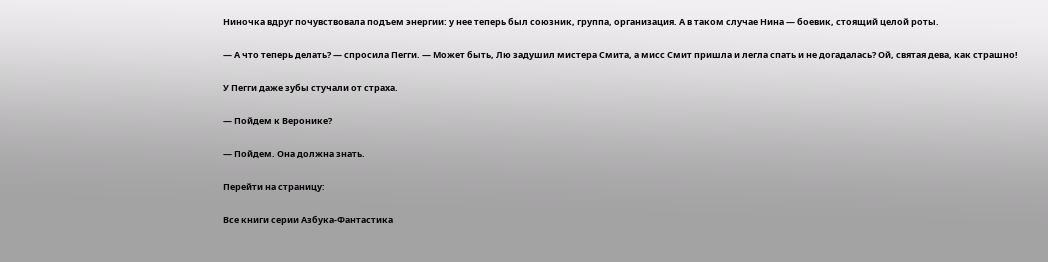Ниночка вдруг почувствовала подъем энергии: у нее теперь был союзник, группа, организация. А в таком случае Нина — боевик, стоящий целой роты.

— А что теперь делать? — спросила Пегги. — Может быть, Лю задушил мистера Смита, а мисс Смит пришла и легла спать и не догадалась? Ой, святая дева, как страшно!

У Пегги даже зубы стучали от страха.

— Пойдем к Веронике?

— Пойдем. Она должна знать.

Перейти на страницу:

Все книги серии Азбука-Фантастика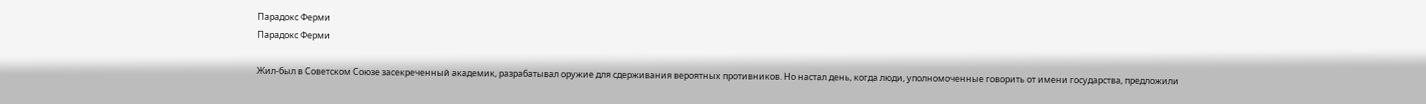Парадокс Ферми
Парадокс Ферми

Жил-был в Советском Союзе засекреченный академик, разрабатывал оружие для сдерживания вероятных противников. Но настал день, когда люди, уполномоченные говорить от имени государства, предложили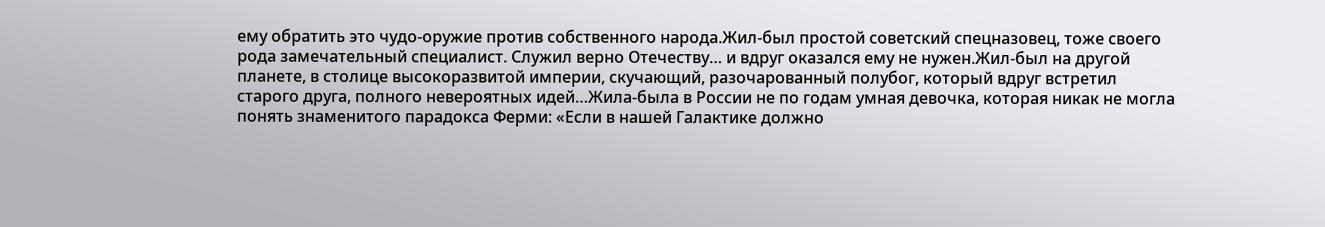ему обратить это чудо-оружие против собственного народа.Жил-был простой советский спецназовец, тоже своего рода замечательный специалист. Служил верно Отечеству… и вдруг оказался ему не нужен.Жил-был на другой планете, в столице высокоразвитой империи, скучающий, разочарованный полубог, который вдруг встретил старого друга, полного невероятных идей…Жила-была в России не по годам умная девочка, которая никак не могла понять знаменитого парадокса Ферми: «Если в нашей Галактике должно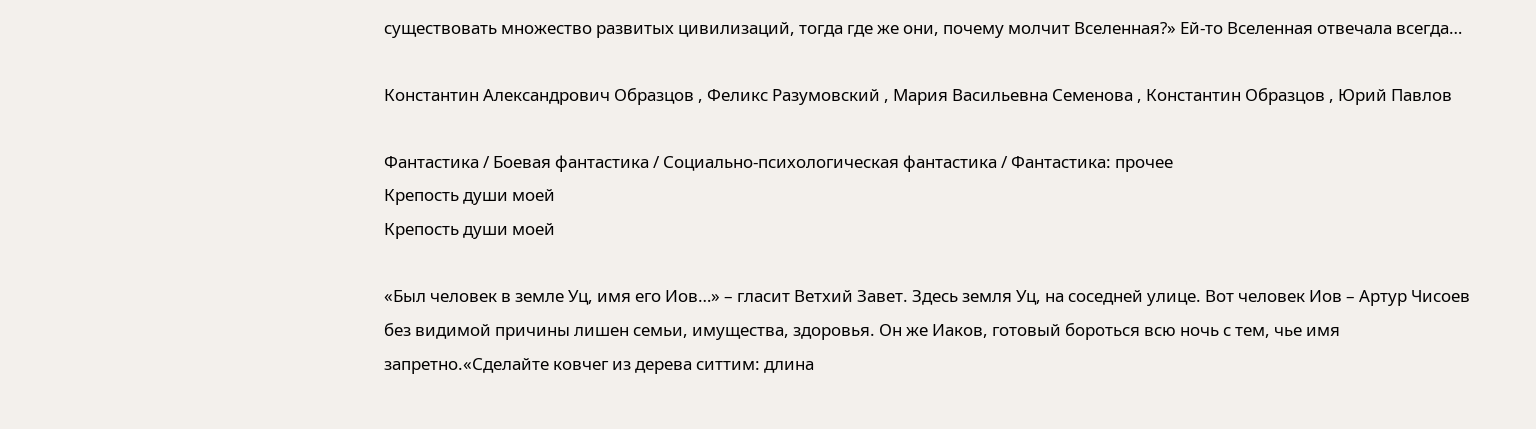существовать множество развитых цивилизаций, тогда где же они, почему молчит Вселенная?» Ей-то Вселенная отвечала всегда…

Константин Александрович Образцов , Феликс Разумовский , Мария Васильевна Семенова , Константин Образцов , Юрий Павлов

Фантастика / Боевая фантастика / Социально-психологическая фантастика / Фантастика: прочее
Крепость души моей
Крепость души моей

«Был человек в земле Уц, имя его Иов…» – гласит Ветхий Завет. Здесь земля Уц, на соседней улице. Вот человек Иов – Артур Чисоев без видимой причины лишен семьи, имущества, здоровья. Он же Иаков, готовый бороться всю ночь с тем, чье имя запретно.«Сделайте ковчег из дерева ситтим: длина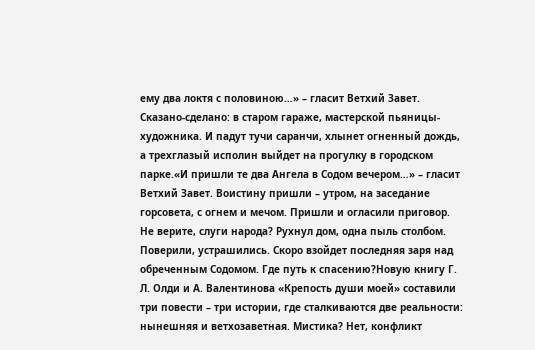ему два локтя с половиною…» – гласит Ветхий Завет. Сказано-сделано: в старом гараже, мастерской пьяницы-художника. И падут тучи саранчи, хлынет огненный дождь, а трехглазый исполин выйдет на прогулку в городском парке.«И пришли те два Ангела в Содом вечером…» – гласит Ветхий Завет. Воистину пришли – утром, на заседание горсовета, с огнем и мечом. Пришли и огласили приговор. Не верите, слуги народа? Рухнул дом, одна пыль столбом. Поверили, устрашились. Скоро взойдет последняя заря над обреченным Содомом. Где путь к спасению?Новую книгу Г. Л. Олди и А. Валентинова «Крепость души моей» составили три повести – три истории, где сталкиваются две реальности: нынешняя и ветхозаветная. Мистика? Нет, конфликт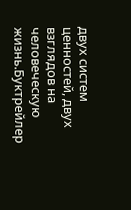двух систем ценностей, двух взглядов на человеческую жизнь.Буктрейлер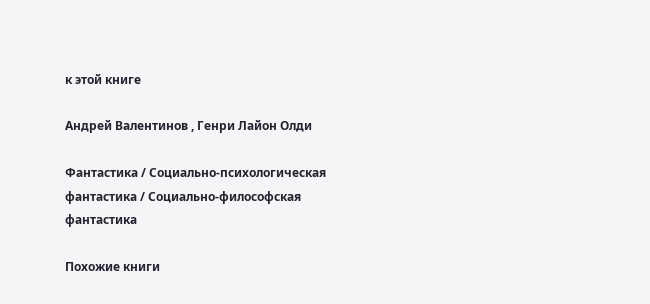к этой книге

Андрей Валентинов , Генри Лайон Олди

Фантастика / Социально-психологическая фантастика / Социально-философская фантастика

Похожие книги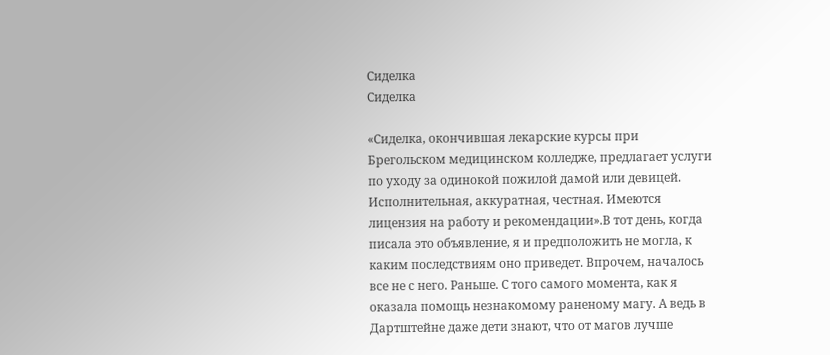Сиделка
Сиделка

«Сиделка, окончившая лекарские курсы при Брегольском медицинском колледже, предлагает услуги по уходу за одинокой пожилой дамой или девицей. Исполнительная, аккуратная, честная. Имеются лицензия на работу и рекомендации».В тот день, когда писала это объявление, я и предположить не могла, к каким последствиям оно приведет. Впрочем, началось все не с него. Раньше. С того самого момента, как я оказала помощь незнакомому раненому магу. А ведь в Дартштейне даже дети знают, что от магов лучше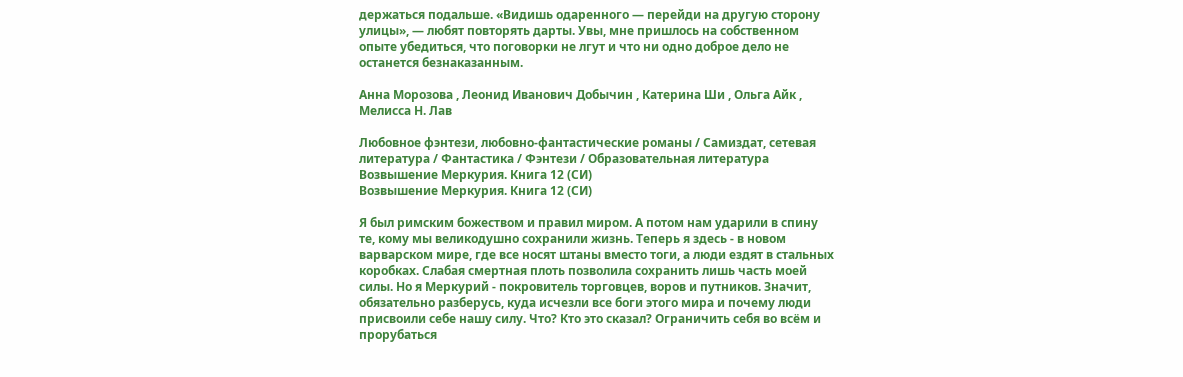держаться подальше. «Видишь одаренного — перейди на другую сторону улицы», — любят повторять дарты. Увы, мне пришлось на собственном опыте убедиться, что поговорки не лгут и что ни одно доброе дело не останется безнаказанным.

Анна Морозова , Леонид Иванович Добычин , Катерина Ши , Ольга Айк , Мелисса Н. Лав

Любовное фэнтези, любовно-фантастические романы / Самиздат, сетевая литература / Фантастика / Фэнтези / Образовательная литература
Возвышение Меркурия. Книга 12 (СИ)
Возвышение Меркурия. Книга 12 (СИ)

Я был римским божеством и правил миром. А потом нам ударили в спину те, кому мы великодушно сохранили жизнь. Теперь я здесь - в новом варварском мире, где все носят штаны вместо тоги, а люди ездят в стальных коробках. Слабая смертная плоть позволила сохранить лишь часть моей силы. Но я Меркурий - покровитель торговцев, воров и путников. Значит, обязательно разберусь, куда исчезли все боги этого мира и почему люди присвоили себе нашу силу. Что? Кто это сказал? Ограничить себя во всём и прорубаться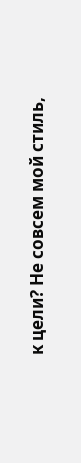к цели? Не совсем мой стиль,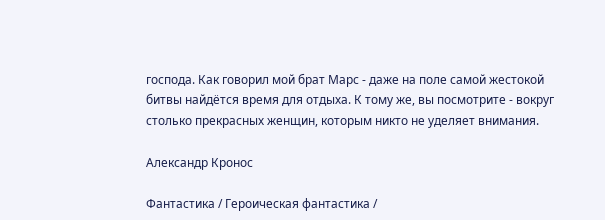господа. Как говорил мой брат Марс - даже на поле самой жестокой битвы найдётся время для отдыха. К тому же, вы посмотрите - вокруг столько прекрасных женщин, которым никто не уделяет внимания.

Александр Кронос

Фантастика / Героическая фантастика /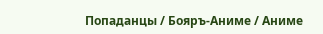Попаданцы / Бояръ-Аниме / Аниме